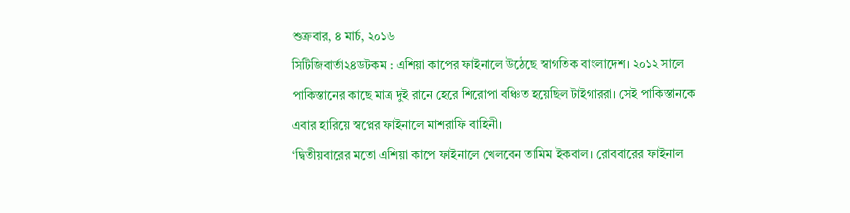শুক্রবার, ৪ মার্চ, ২০১৬
সিটিজিবার্তা২৪ডটকম : এশিয়া কাপের ফাইনালে উঠেছে স্বাগতিক বাংলাদেশ। ২০১২ সালে পাকিস্তানের কাছে মাত্র দুই রানে হেরে শিরোপা বঞ্চিত হয়েছিল টাইগাররা। সেই পাকিস্তানকে এবার হারিয়ে স্বপ্নের ফাইনালে মাশরাফি বাহিনী।
‘দ্বিতীয়বারের মতো এশিয়া কাপে ফাইনালে খেলবেন তামিম ইকবাল। রোববারের ফাইনাল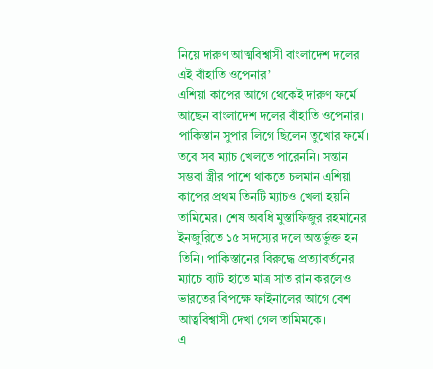নিয়ে দারুণ আত্মবিশ্বাসী বাংলাদেশ দলের এই বাঁহাতি ওপেনার’
এশিয়া কাপের আগে থেকেই দারুণ ফর্মে আছেন বাংলাদেশ দলের বাঁহাতি ওপেনার। পাকিস্তান সুপার লিগে ছিলেন তুখোর ফর্মে। তবে সব ম্যাচ খেলতে পারেননি। সন্তান সম্ভবা স্ত্রীর পাশে থাকতে চলমান এশিয়া কাপের প্রথম তিনটি ম্যাচও খেলা হয়নি তামিমের। শেষ অবধি মুস্তাফিজুর রহমানের ইনজুরিতে ১৫ সদস্যের দলে অন্তর্ভুক্ত হন তিনি। পাকিস্তানের বিরুদ্ধে প্রত্যাবর্তনের ম্যাচে ব্যাট হাতে মাত্র সাত রান করলেও ভারতের বিপক্ষে ফাইনালের আগে বেশ আত্ববিশ্বাসী দেখা গেল তামিমকে।
এ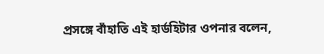প্রসঙ্গে বাঁহাতি এই হার্ডহিটার ওপনার বলেন,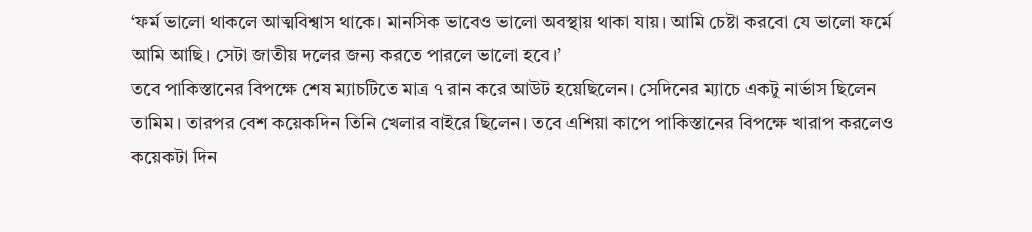‘ফর্ম ভালো থাকলে আত্মবিশ্বাস থাকে। মানসিক ভাবেও ভালো অবস্থায় থাকা যায়। আমি চেষ্টা করবো যে ভালো ফর্মে আমি আছি। সেটা জাতীয় দলের জন্য করতে পারলে ভালো হবে।’
তবে পাকিস্তানের বিপক্ষে শেষ ম্যাচটিতে মাত্র ৭ রান করে আউট হয়েছিলেন। সেদিনের ম্যাচে একটু নার্ভাস ছিলেন তামিম। তারপর বেশ কয়েকদিন তিনি খেলার বাইরে ছিলেন। তবে এশিয়া কাপে পাকিস্তানের বিপক্ষে খারাপ করলেও কয়েকটা দিন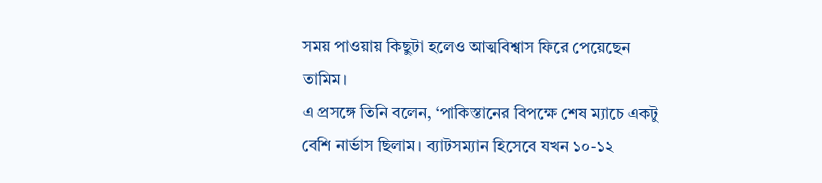সময় পাওয়ায় কিছুটা হলেও আত্মবিশ্বাস ফিরে পেয়েছেন তামিম।
এ প্রসঙ্গে তিনি বলেন, ‘পাকিস্তানের বিপক্ষে শেষ ম্যাচে একটু বেশি নার্ভাস ছিলাম। ব্যাটসম্যান হিসেবে যখন ১০-১২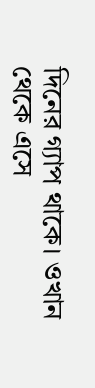দিনের গ্যাপ থাকে। ওখান থেকে এসে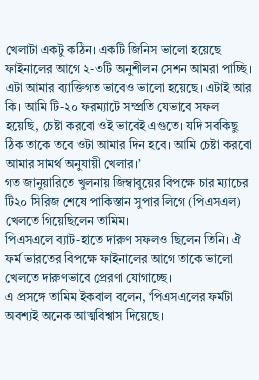খেলাটা একটু কঠিন। একটি জিনিস ভালো হয়েছে ফাইনালের আগে ২-৩টি অনুশীলন সেশন আমরা পাচ্ছি। এটা আমার ব্যাক্তিগত ভাবেও ভালো হয়েছে। এটাই আর কি। আমি টি-২০ ফরম্যাটে সম্প্রতি যেভাবে সফল হয়েছি, চেষ্টা করবো ওই ভাবেই এগুতে। যদি সবকিছু ঠিক তাকে তবে ওটা আমার দিন হবে। আমি চেষ্টা করবো আমার সামর্থ অনুযায়ী খেলার।’
গত জানুয়ারিতে খুলনায় জিম্বাবুয়ের বিপক্ষে চার ম্যাচের টি২০ সিরিজ শেষে পাকিস্তান সুপার লিগে (পিএসএল) খেলতে গিয়েছিলেন তামিম।
পিএসএলে ব্যাট-হাতে দারুণ সফলও ছিলেন তিনি। ঐ ফর্ম ভারতের বিপক্ষে ফাইনালের আগে তাকে ভালো খেলতে দারুণভাবে প্রেরণা যোগাচ্ছে।
এ প্রসঙ্গে তামিম ইকবাল বলেন, ‘পিএসএলের ফর্মটা অবশ্যই অনেক আত্মবিশ্বাস দিয়েছে।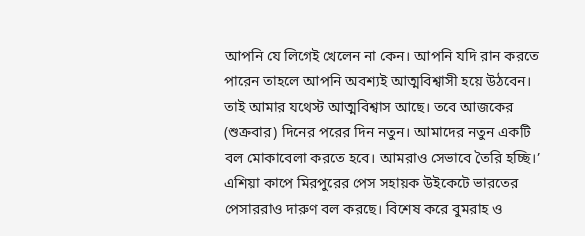আপনি যে লিগেই খেলেন না কেন। আপনি যদি রান করতে পারেন তাহলে আপনি অবশ্যই আত্মবিশ্বাসী হয়ে উঠবেন। তাই আমার যথেস্ট আত্মবিশ্বাস আছে। তবে আজকের (শুক্রবার) দিনের পরের দিন নতুন। আমাদের নতুন একটি বল মোকাবেলা করতে হবে। আমরাও সেভাবে তৈরি হচ্ছি।’
এশিয়া কাপে মিরপুরের পেস সহায়ক উইকেটে ভারতের পেসাররাও দারুণ বল করছে। বিশেষ করে বুমরাহ ও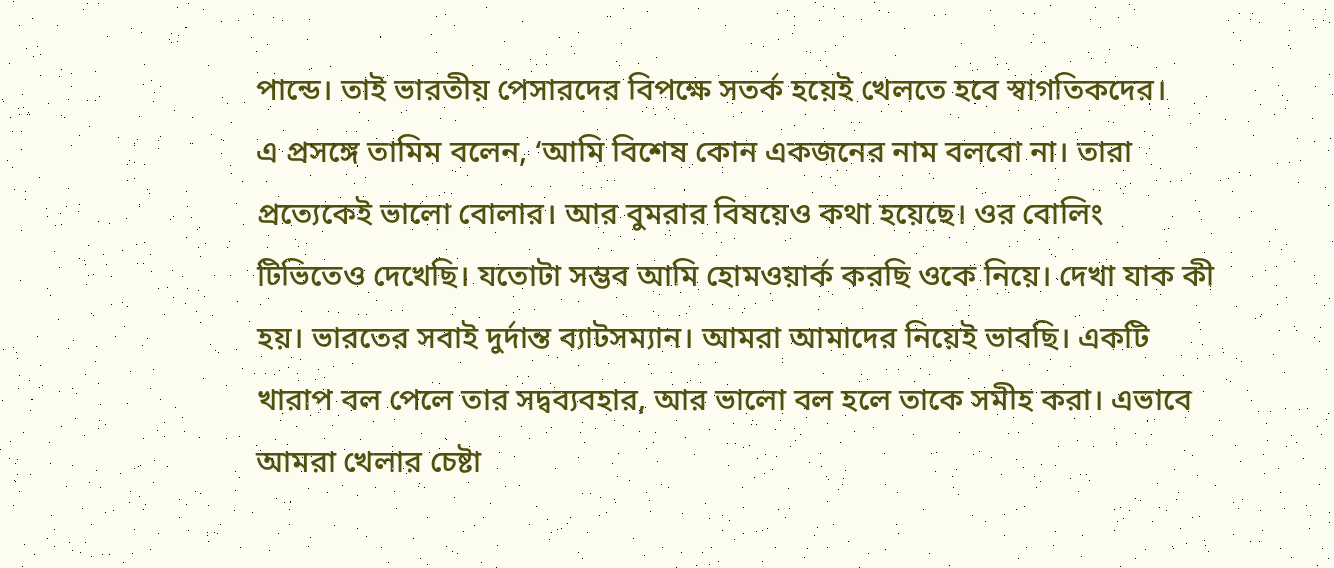পান্ডে। তাই ভারতীয় পেসারদের বিপক্ষে সতর্ক হয়েই খেলতে হবে স্বাগতিকদের।
এ প্রসঙ্গে তামিম বলেন, ‘আমি বিশেষ কোন একজনের নাম বলবো না। তারা প্রত্যেকেই ভালো বোলার। আর বুমরার বিষয়েও কথা হয়েছে। ওর বোলিং টিভিতেও দেখেছি। যতোটা সম্ভব আমি হোমওয়ার্ক করছি ওকে নিয়ে। দেখা যাক কী হয়। ভারতের সবাই দুর্দান্ত ব্যাটসম্যান। আমরা আমাদের নিয়েই ভাবছি। একটি খারাপ বল পেলে তার সদ্বব্যবহার, আর ভালো বল হলে তাকে সমীহ করা। এভাবে আমরা খেলার চেষ্টা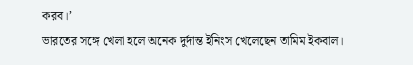করব।’
ভারতের সঙ্গে খেলা হলে অনেক দুর্দান্ত ইনিংস খেলেছেন তামিম ইকবাল।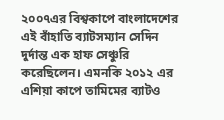২০০৭এর বিশ্বকাপে বাংলাদেশের এই বাঁহাতি ব্যাটসম্যান সেদিন দুর্দান্ত এক হাফ সেঞ্চুরি করেছিলেন। এমনকি ২০১২ এর এশিয়া কাপে তামিমের ব্যাটও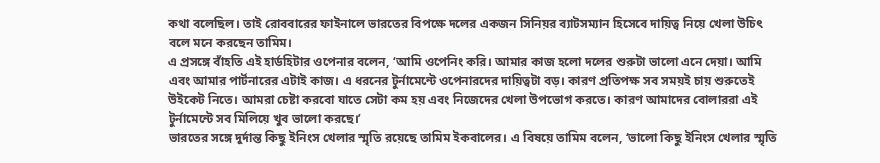কথা বলেছিল। তাই রোববারের ফাইনালে ভারতের বিপক্ষে দলের একজন সিনিয়র ব্যাটসম্যান হিসেবে দায়িত্ব নিয়ে খেলা উচিৎ বলে মনে করছেন তামিম।
এ প্রসঙ্গে বাঁহতি এই হার্ডহিটার ওপেনার বলেন, ‘আমি ওপেনিং করি। আমার কাজ হলো দলের শুরুটা ভালো এনে দেয়া। আমি এবং আমার পার্টনারের এটাই কাজ। এ ধরনের টুর্নামেন্টে ওপেনারদের দায়িত্বটা বড়। কারণ প্রতিপক্ষ সব সময়ই চায় শুরুতেই উইকেট নিতে। আমরা চেষ্টা করবো যাতে সেটা কম হয় এবং নিজেদের খেলা উপভোগ করতে। কারণ আমাদের বোলাররা এই টুর্নামেন্টে সব মিলিয়ে খুব ভালো করছে।’
ভারতের সঙ্গে দুর্দান্ত কিছু ইনিংস খেলার স্মৃতি রয়েছে তামিম ইকবালের। এ বিষয়ে তামিম বলেন, ‘ভালো কিছু ইনিংস খেলার স্মৃতি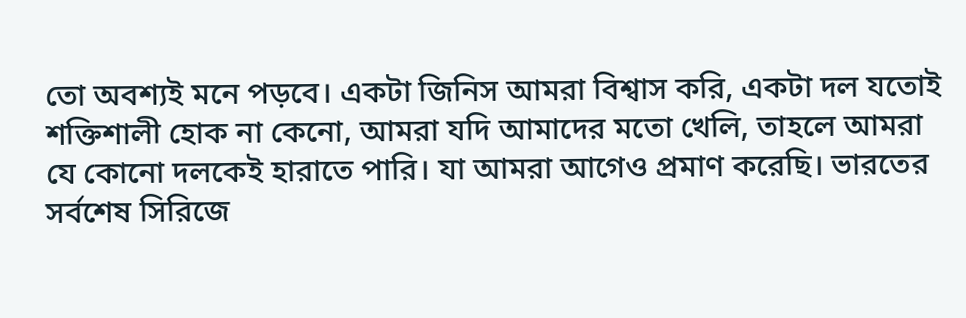তো অবশ্যই মনে পড়বে। একটা জিনিস আমরা বিশ্বাস করি, একটা দল যতোই শক্তিশালী হোক না কেনো, আমরা যদি আমাদের মতো খেলি, তাহলে আমরা যে কোনো দলকেই হারাতে পারি। যা আমরা আগেও প্রমাণ করেছি। ভারতের সর্বশেষ সিরিজে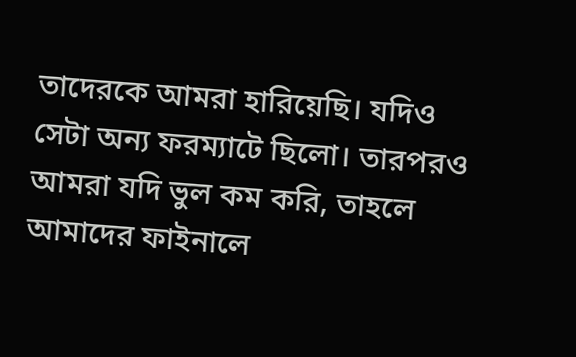তাদেরকে আমরা হারিয়েছি। যদিও সেটা অন্য ফরম্যাটে ছিলো। তারপরও আমরা যদি ভুল কম করি, তাহলে আমাদের ফাইনালে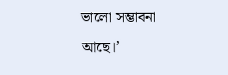ভালো সম্ভাবনা আছে।’